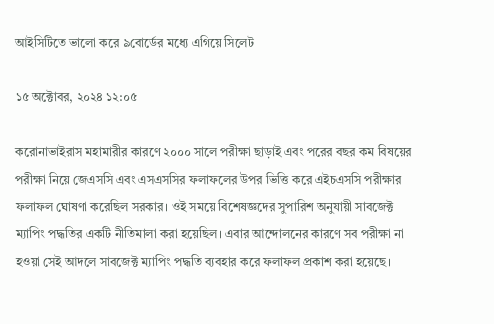আইসিটিতে ভালো করে ৯বোর্ডের মধ্যে এগিয়ে সিলেট

১৫ অক্টোবর, ২০২৪ ১২:০৫

করোনাভাইরাস মহামারীর কারণে ২০০০ সালে পরীক্ষা ছাড়াই এবং পরের বছর কম বিষয়ের পরীক্ষা নিয়ে জেএসসি এবং এসএসসির ফলাফলের উপর ভিত্তি করে এইচএসসি পরীক্ষার ফলাফল ঘোষণা করেছিল সরকার। ওই সময়ে বিশেষজ্ঞদের সুপারিশ অনুযায়ী সাবজেক্ট ম্যাপিং পদ্ধতির একটি নীতিমালা করা হয়েছিল। এবার আন্দোলনের কারণে সব পরীক্ষা না হওয়া সেই আদলে সাবজেক্ট ম্যাপিং পদ্ধতি ব্যবহার করে ফলাফল প্রকাশ করা হয়েছে।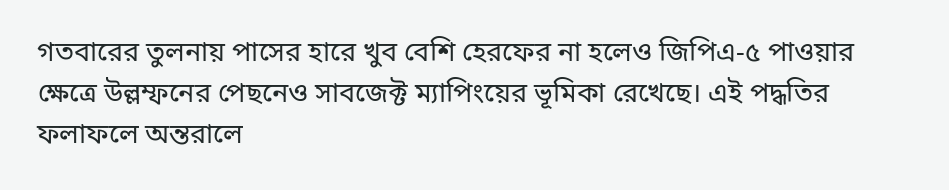গতবারের তুলনায় পাসের হারে খুব বেশি হেরফের না হলেও জিপিএ-৫ পাওয়ার ক্ষেত্রে উল্লম্ফনের পেছনেও সাবজেক্ট ম্যাপিংয়ের ভূমিকা রেখেছে। এই পদ্ধতির ফলাফলে অন্তরালে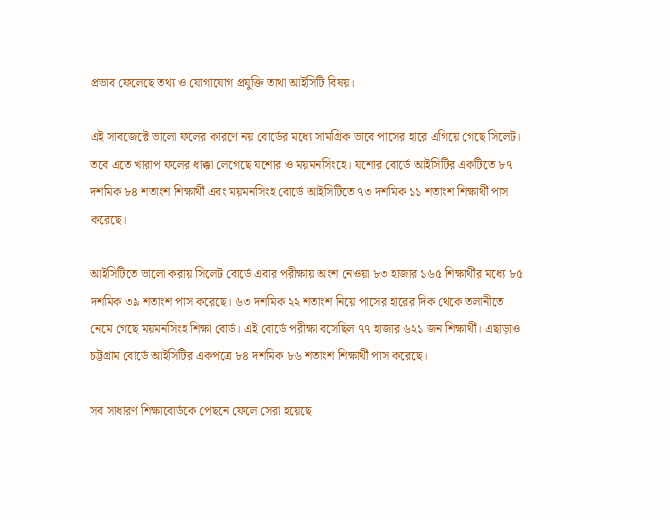প্রভাব ফেলেছে তথ্য ও যোগাযোগ প্রযুক্তি তাথা আইসিটি বিষয়।

এই সাবজেক্টে ভালো ফলের কারণে নয় বোর্ডের মধ্যে সামগ্রিক ভাবে পাসের হারে এগিয়ে গেছে সিলেট। তবে এতে খারাপ ফলের ধাক্কা লেগেছে যশোর ও ময়মনসিংহে। যশোর বোর্ডে আইসিটির একটিতে ৮৭ দশমিক ৮৪ শতাংশ শিক্ষার্থী এবং ময়মনসিংহ বোর্ডে আইসিটিতে ৭৩ দশমিক ১১ শতাংশ শিক্ষার্থী পাস করেছে।

আইসিটিতে ভালো করায় সিলেট বোর্ডে এবার পরীক্ষায় অংশ নেওয়া ৮৩ হাজার ১৬৫ শিক্ষার্থীর মধ্যে ৮৫ দশমিক ৩৯ শতাংশ পাস করেছে। ৬৩ দশমিক ২২ শতাংশ নিয়ে পাসের হারের দিক থেকে তলানীতে নেমে গেছে ময়মনসিংহ শিক্ষা বোর্ড। এই বোর্ডে পরীক্ষা বসেছিল ৭৭ হাজার ৬২১ জন শিক্ষার্থী। এছাড়াও চট্টগ্রাম বোর্ডে আইসিটির একপত্রে ৮৪ দশমিক ৮৬ শতাংশ শিক্ষার্থী পাস করেছে।

সব সাধারণ শিক্ষাবোর্ডকে পেছনে ফেলে সেরা হয়েছে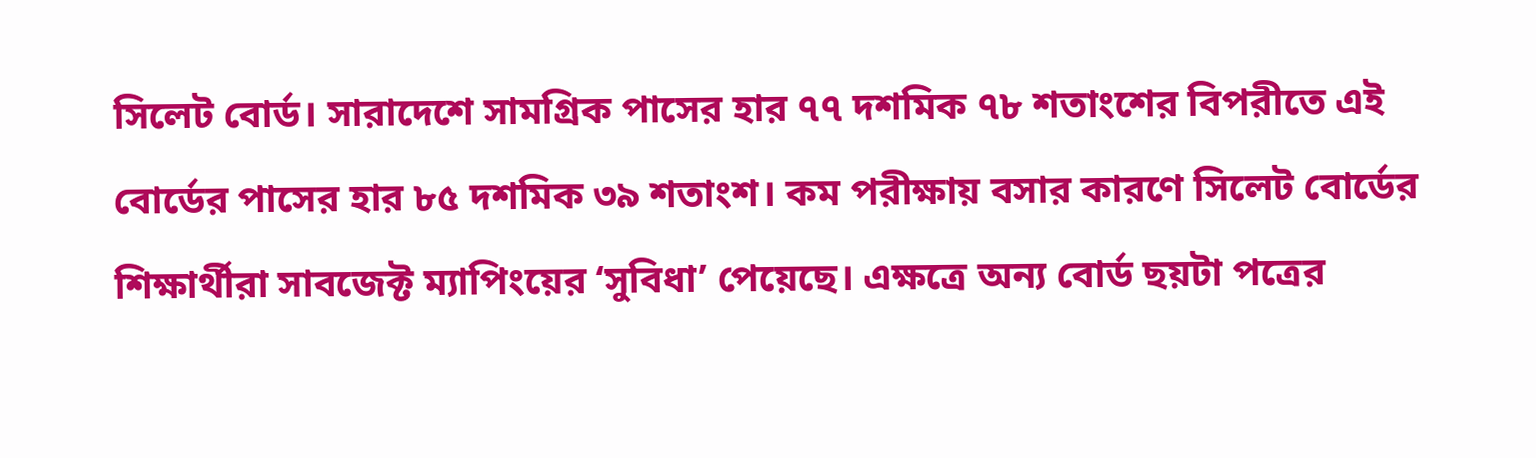সিলেট বোর্ড। সারাদেশে সামগ্রিক পাসের হার ৭৭ দশমিক ৭৮ শতাংশের বিপরীতে এই বোর্ডের পাসের হার ৮৫ দশমিক ৩৯ শতাংশ। কম পরীক্ষায় বসার কারণে সিলেট বোর্ডের শিক্ষার্থীরা সাবজেক্ট ম্যাপিংয়ের ‘সুবিধা’ পেয়েছে। এক্ষত্রে অন্য বোর্ড ছয়টা পত্রের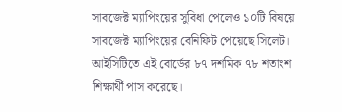সাবজেক্ট ম্যাপিংয়ের সুবিধা পেলেও ১০টি বিষয়ে সাবজেক্ট ম্যাপিংয়ের বেনিফিট পেয়েছে সিলেট। আইসিটিতে এই বোর্ডের ৮৭ দশমিক ৭৮ শতাংশ শিক্ষার্থী পাস করেছে।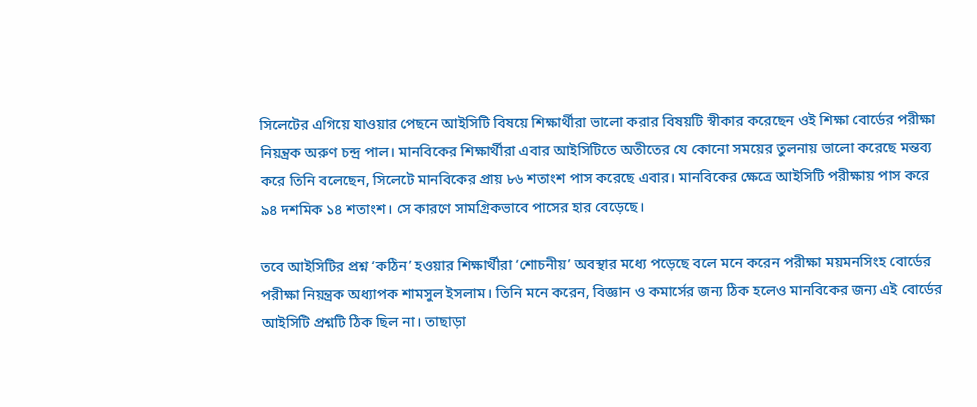সিলেটের এগিয়ে যাওয়ার পেছনে আইসিটি বিষয়ে শিক্ষার্থীরা ভালো করার বিষয়টি স্বীকার করেছেন ওই শিক্ষা বোর্ডের পরীক্ষা নিয়ন্ত্রক অরুণ চন্দ্র পাল। মানবিকের শিক্ষার্থীরা এবার আইসিটিতে অতীতের যে কোনো সময়ের তুলনায় ভালো করেছে মন্তব্য করে তিনি বলেছেন, সিলেটে মানবিকের প্রায় ৮৬ শতাংশ পাস করেছে এবার। মানবিকের ক্ষেত্রে আইসিটি পরীক্ষায় পাস করে ৯৪ দশমিক ১৪ শতাংশ। সে কারণে সামগ্রিকভাবে পাসের হার বেড়েছে।

তবে আইসিটির প্রশ্ন ‘কঠিন’ হওয়ার শিক্ষার্থীরা ‘শোচনীয়’ অবস্থার মধ্যে পড়েছে বলে মনে করেন পরীক্ষা ময়মনসিংহ বোর্ডের পরীক্ষা নিয়ন্ত্রক অধ্যাপক শামসুল ইসলাম। তিনি মনে করেন, বিজ্ঞান ও কমার্সের জন্য ঠিক হলেও মানবিকের জন্য এই বোর্ডের আইসিটি প্রশ্নটি ঠিক ছিল না। তাছাড়া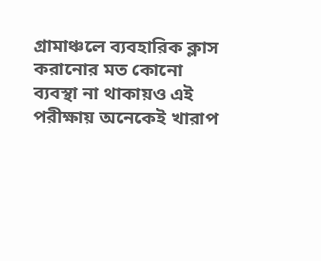গ্রামাঞ্চলে ব্যবহারিক ক্লাস করানোর মত কোনো ব্যবস্থা না থাকায়ও এই পরীক্ষায় অনেকেই খারাপ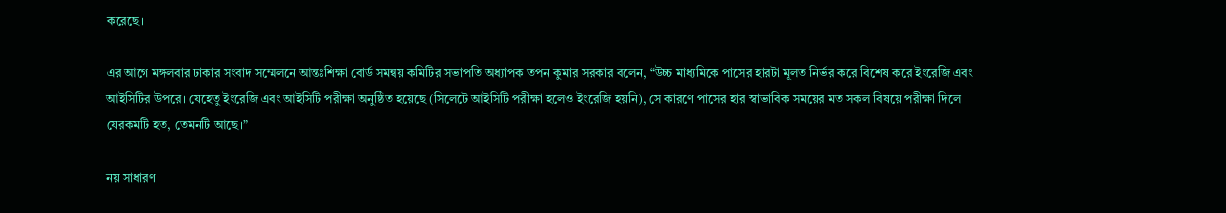করেছে।

এর আগে মঙ্গলবার ঢাকার সংবাদ সম্মেলনে আন্তঃশিক্ষা বোর্ড সমন্বয় কমিটির সভাপতি অধ্যাপক তপন কুমার সরকার বলেন, “উচ্চ মাধ্যমিকে পাসের হারটা মূলত নির্ভর করে বিশেষ করে ইংরেজি এবং আইসিটির উপরে। যেহেতু ইংরেজি এবং আইসিটি পরীক্ষা অনুষ্ঠিত হয়েছে (সিলেটে আইসিটি পরীক্ষা হলেও ইংরেজি হয়নি), সে কারণে পাসের হার স্বাভাবিক সময়ের মত সকল বিষয়ে পরীক্ষা দিলে যেরকমটি হত, তেমনটি আছে।”

নয় সাধারণ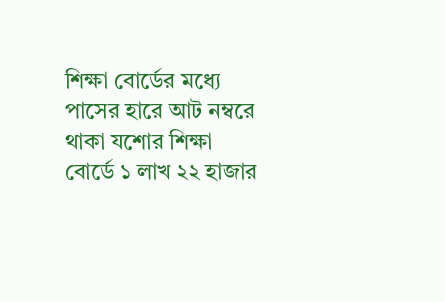শিক্ষা বোর্ডের মধ্যে পাসের হারে আট নম্বরে থাকা যশোর শিক্ষা বোর্ডে ১ লাখ ২২ হাজার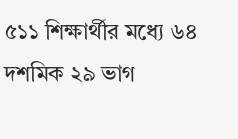৫১১ শিক্ষার্থীর মধ্যে ৬৪ দশমিক ২৯ ভাগ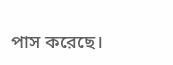পাস করেছে।